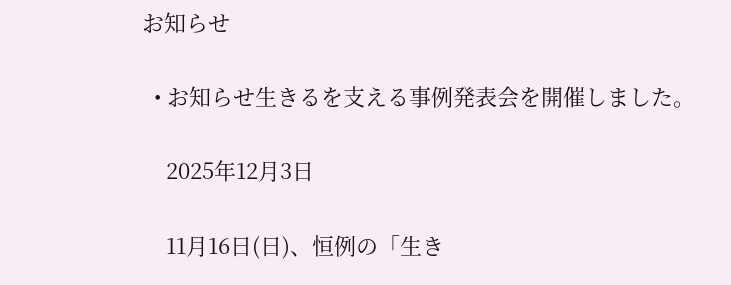お知らせ

  • お知らせ生きるを支える事例発表会を開催しました。

    2025年12月3日

    11月16日(日)、恒例の「生き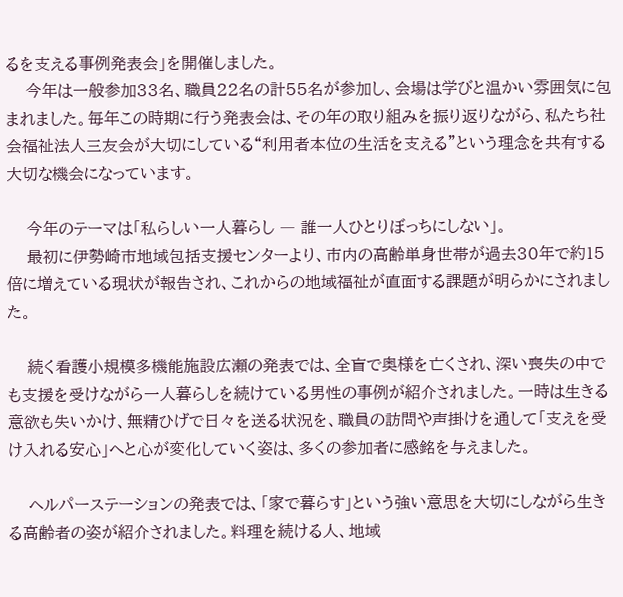るを支える事例発表会」を開催しました。
    今年は一般参加33名、職員22名の計55名が参加し、会場は学びと温かい雰囲気に包まれました。毎年この時期に行う発表会は、その年の取り組みを振り返りながら、私たち社会福祉法人三友会が大切にしている“利用者本位の生活を支える”という理念を共有する大切な機会になっています。

    今年のテーマは「私らしい一人暮らし ― 誰一人ひとりぼっちにしない」。
    最初に伊勢崎市地域包括支援センターより、市内の高齢単身世帯が過去30年で約15倍に増えている現状が報告され、これからの地域福祉が直面する課題が明らかにされました。

    続く看護小規模多機能施設広瀬の発表では、全盲で奥様を亡くされ、深い喪失の中でも支援を受けながら一人暮らしを続けている男性の事例が紹介されました。一時は生きる意欲も失いかけ、無精ひげで日々を送る状況を、職員の訪問や声掛けを通して「支えを受け入れる安心」へと心が変化していく姿は、多くの参加者に感銘を与えました。

    ヘルパーステーションの発表では、「家で暮らす」という強い意思を大切にしながら生きる高齢者の姿が紹介されました。料理を続ける人、地域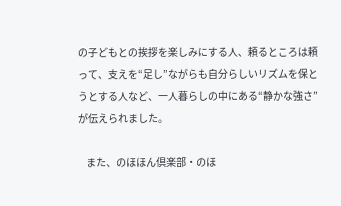の子どもとの挨拶を楽しみにする人、頼るところは頼って、支えを“足し”ながらも自分らしいリズムを保とうとする人など、一人暮らしの中にある“静かな強さ”が伝えられました。

    また、のほほん倶楽部・のほ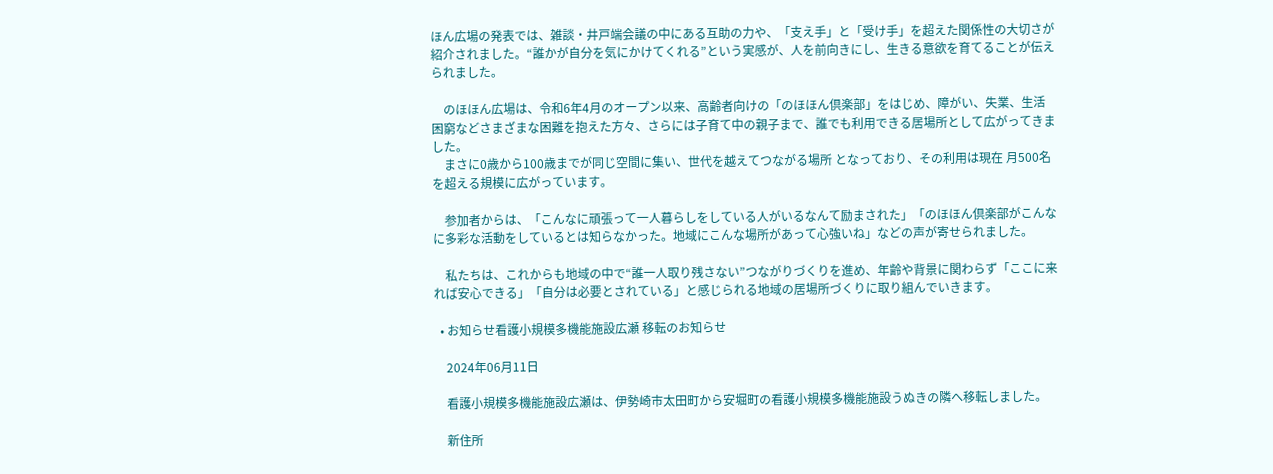ほん広場の発表では、雑談・井戸端会議の中にある互助の力や、「支え手」と「受け手」を超えた関係性の大切さが紹介されました。“誰かが自分を気にかけてくれる”という実感が、人を前向きにし、生きる意欲を育てることが伝えられました。

    のほほん広場は、令和6年4月のオープン以来、高齢者向けの「のほほん倶楽部」をはじめ、障がい、失業、生活困窮などさまざまな困難を抱えた方々、さらには子育て中の親子まで、誰でも利用できる居場所として広がってきました。
    まさに0歳から100歳までが同じ空間に集い、世代を越えてつながる場所 となっており、その利用は現在 月500名を超える規模に広がっています。

    参加者からは、「こんなに頑張って一人暮らしをしている人がいるなんて励まされた」「のほほん倶楽部がこんなに多彩な活動をしているとは知らなかった。地域にこんな場所があって心強いね」などの声が寄せられました。

    私たちは、これからも地域の中で“誰一人取り残さない”つながりづくりを進め、年齢や背景に関わらず「ここに来れば安心できる」「自分は必要とされている」と感じられる地域の居場所づくりに取り組んでいきます。

  • お知らせ看護小規模多機能施設広瀬 移転のお知らせ

    2024年06月11日

    看護小規模多機能施設広瀬は、伊勢崎市太田町から安堀町の看護小規模多機能施設うぬきの隣へ移転しました。

    新住所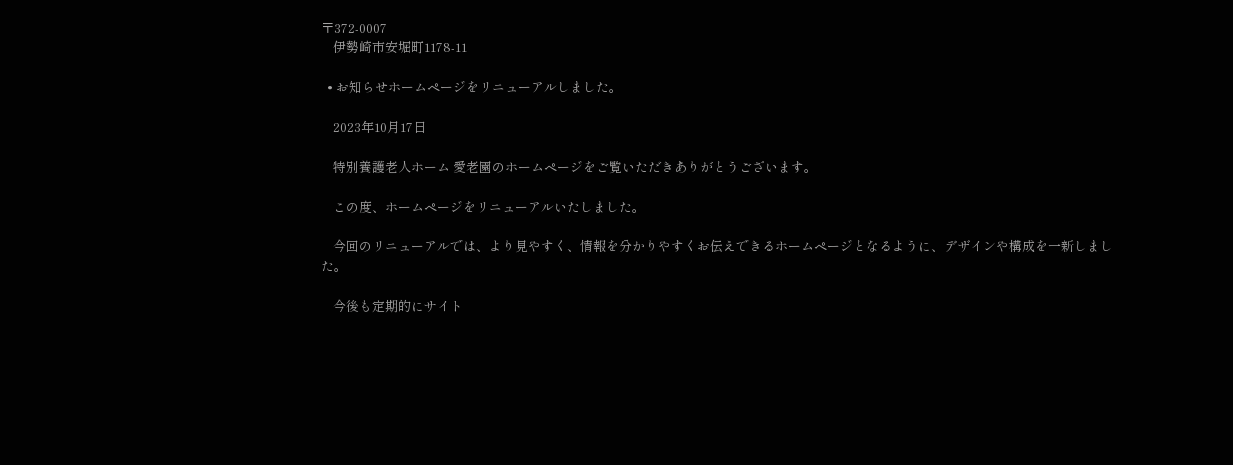〒372-0007
    伊勢崎市安堀町1178‐11

  • お知らせホームページをリニューアルしました。

    2023年10月17日

    特別養護老人ホーム 愛老園のホームページをご覧いただきありがとうございます。

    この度、ホームページをリニューアルいたしました。

    今回のリニューアルでは、より見やすく、情報を分かりやすくお伝えできるホームページとなるように、デザインや構成を一新しました。

    今後も定期的にサイト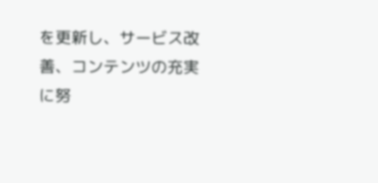を更新し、サービス改善、コンテンツの充実に努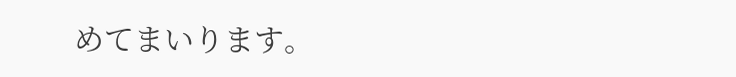めてまいります。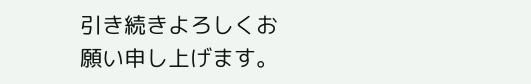引き続きよろしくお願い申し上げます。